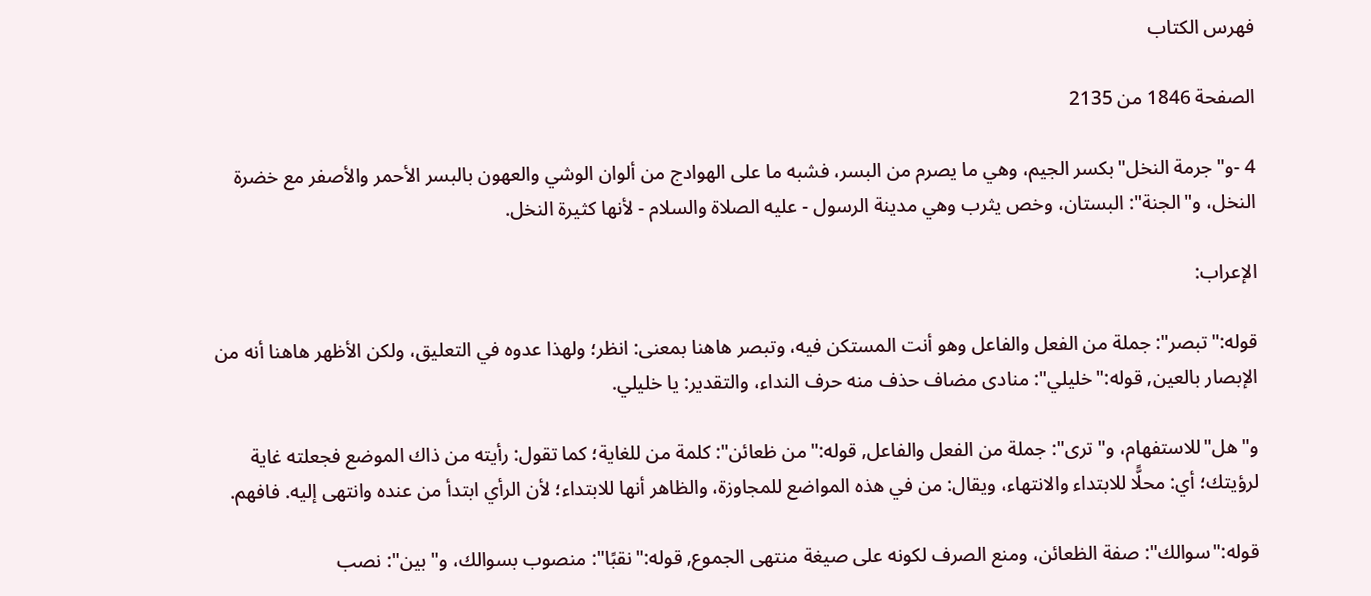فهرس الكتاب

الصفحة 1846 من 2135

4 -و"جرمة النخل"بكسر الجيم، وهي ما يصرم من البسر، فشبه ما على الهوادج من ألوان الوشي والعهون بالبسر الأحمر والأصفر مع خضرة النخل، و"الجنة": البستان، وخص يثرب وهي مدينة الرسول - عليه الصلاة والسلام - لأنها كثيرة النخل.

الإعراب:

قوله:"تبصر": جملة من الفعل والفاعل وهو أنت المستكن فيه، وتبصر هاهنا بمعنى: انظر؛ ولهذا عدوه في التعليق، ولكن الأظهر هاهنا أنه من الإبصار بالعين, قوله:"خليلي": منادى مضاف حذف منه حرف النداء، والتقدير: يا خليلي.

و"هل"للاستفهام، و"ترى": جملة من الفعل والفاعل, قوله:"من ظعائن": كلمة من للغاية؛ كما تقول: رأيته من ذاك الموضع فجعلته غاية لرؤيتك؛ أي: محلًّا للابتداء والانتهاء، ويقال: من في هذه المواضع للمجاوزة، والظاهر أنها للابتداء؛ لأن الرأي ابتدأ من عنده وانتهى إليه. فافهم.

قوله:"سوالك": صفة الظعائن، ومنع الصرف لكونه على صيغة منتهى الجموع, قوله:"نقبًا": منصوب بسوالك، و"بين": نصب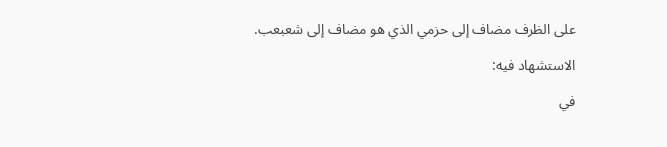على الظرف مضاف إلى حزمي الذي هو مضاف إلى شعبعب.

الاستشهاد فيه:

في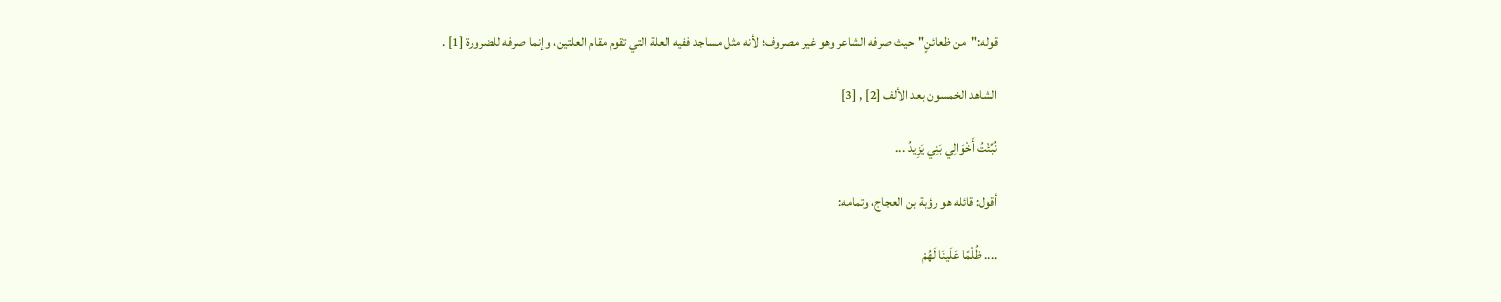قوله:"من ظعائنٍ"حيث صرفه الشاعر وهو غير مصروف؛ لأنه مثل مساجد ففيه العلة التي تقوم مقام العلتين، وإنما صرفه للضرورة [1] .

الشاهد الخمسون بعد الألف [2] , [3]

نُبِّئْتُ أَخْوَالِي بَنِي يَزِيدُ ...

أقول: قائله هو رؤبة بن العجاج، وتمامه:

.... ظُلْمًا عَلَينَا لَهُمْ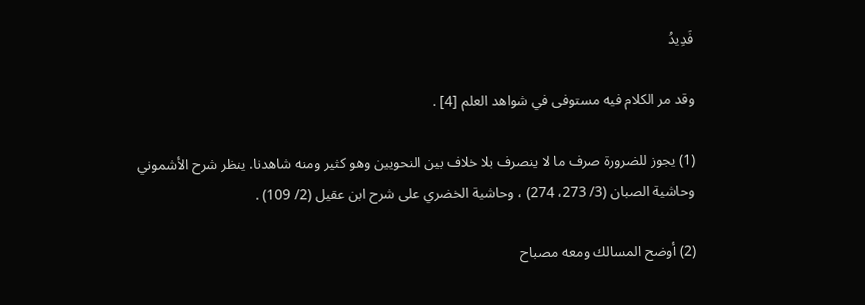فَدِيدُ

وقد مر الكلام فيه مستوفى في شواهد العلم [4] .

(1) يجوز للضرورة صرف ما لا ينصرف بلا خلاف بين النحويين وهو كثير ومنه شاهدنا. ينظر شرح الأشموني وحاشية الصبان (3/ 273، 274) ، وحاشية الخضري على شرح ابن عقيل (2/ 109) .

(2) أوضح المسالك ومعه مصباح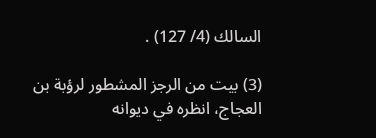السالك (4/ 127) .

(3) بيت من الرجز المشطور لرؤبة بن العجاج، انظره في ديوانه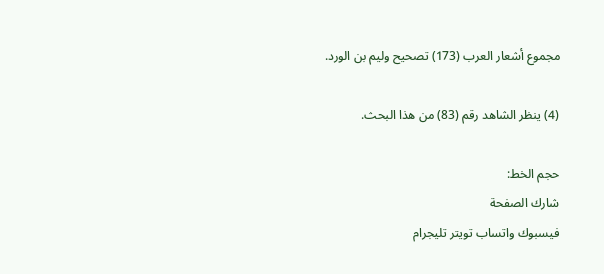مجموع أشعار العرب (173) تصحيح وليم بن الورد.

(4) ينظر الشاهد رقم (83) من هذا البحث.

حجم الخط:
شارك الصفحة
فيسبوك واتساب تويتر تليجرام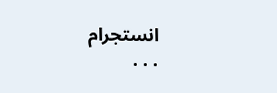انستجرام
. . .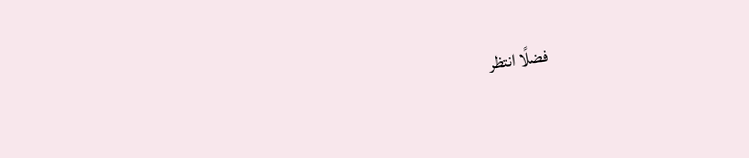فضلًا انتظر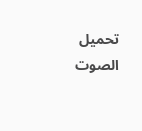تحميل الصوت